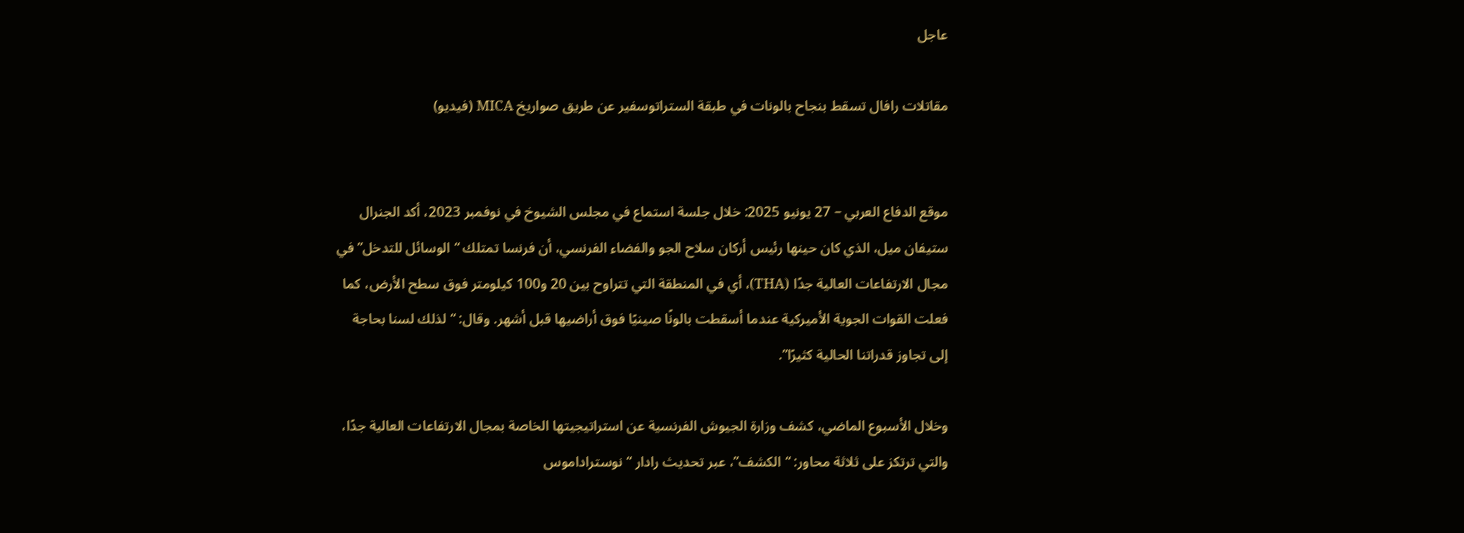عاجل

مقاتلات رافال تسقط بنجاح بالونات في طبقة الستراتوسفير عن طريق صواريخ MICA (فيديو)


موقع الدفاع العربي – 27 يونيو 2025: خلال جلسة استماع في مجلس الشيوخ في نوفمبر 2023، أكد الجنرال ستيفان ميل، الذي كان حينها رئيس أركان سلاح الجو والفضاء الفرنسي، أن فرنسا تمتلك “الوسائل للتدخل” في مجال الارتفاعات العالية جدًا (THA)، أي في المنطقة التي تتراوح بين 20 و100 كيلومتر فوق سطح الأرض، كما فعلت القوات الجوية الأميركية عندما أسقطت بالونًا صينيًا فوق أراضيها قبل أشهر. وقال: “لذلك لسنا بحاجة إلى تجاوز قدراتنا الحالية كثيرًا”.

وخلال الأسبوع الماضي، كشف وزارة الجيوش الفرنسية عن استراتيجيتها الخاصة بمجال الارتفاعات العالية جدًا، والتي ترتكز على ثلاثة محاور: “الكشف”، عبر تحديث رادار “نوستراداموس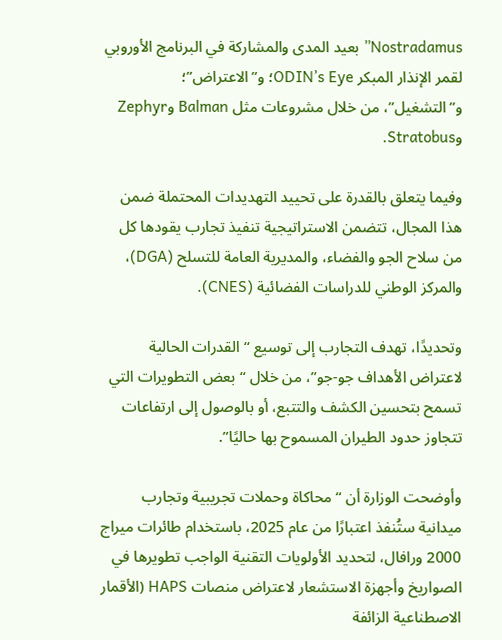Nostradamus” بعيد المدى والمشاركة في البرنامج الأوروبي لقمر الإنذار المبكر ODIN’s Eye؛ و”الاعتراض”؛ و”التشغيل”، من خلال مشروعات مثل Balman وZephyr وStratobus.

وفيما يتعلق بالقدرة على تحييد التهديدات المحتملة ضمن هذا المجال، تتضمن الاستراتيجية تنفيذ تجارب يقودها كل من سلاح الجو والفضاء، والمديرية العامة للتسلح (DGA)، والمركز الوطني للدراسات الفضائية (CNES).

وتحديدًا، تهدف التجارب إلى توسيع “القدرات الحالية لاعتراض الأهداف جو-جو”، من خلال “بعض التطويرات التي تسمح بتحسين الكشف والتتبع، أو بالوصول إلى ارتفاعات تتجاوز حدود الطيران المسموح بها حاليًا”.

وأوضحت الوزارة أن “محاكاة وحملات تجريبية وتجارب ميدانية ستُنفذ اعتبارًا من عام 2025، باستخدام طائرات ميراج 2000 ورافال، لتحديد الأولويات التقنية الواجب تطويرها في الصواريخ وأجهزة الاستشعار لاعتراض منصات HAPS (الأقمار الاصطناعية الزائفة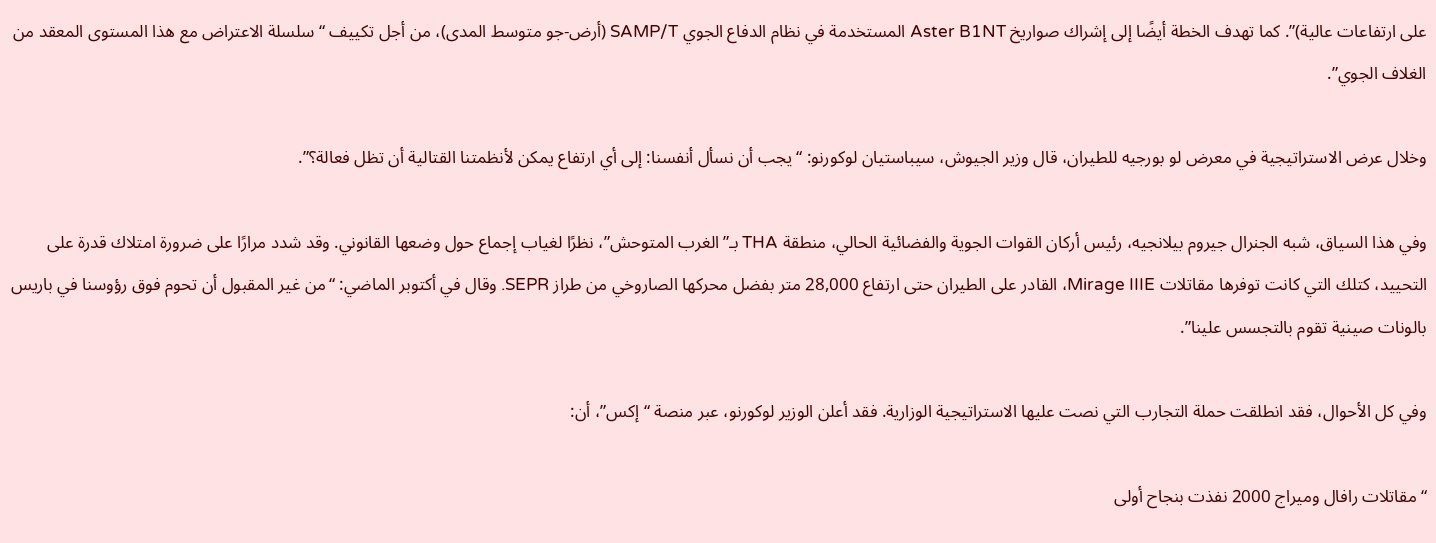على ارتفاعات عالية)”. كما تهدف الخطة أيضًا إلى إشراك صواريخ Aster B1NT المستخدمة في نظام الدفاع الجوي SAMP/T (أرض-جو متوسط المدى)، من أجل تكييف “سلسلة الاعتراض مع هذا المستوى المعقد من الغلاف الجوي”.

وخلال عرض الاستراتيجية في معرض لو بورجيه للطيران، قال وزير الجيوش، سيباستيان لوكورنو: “يجب أن نسأل أنفسنا: إلى أي ارتفاع يمكن لأنظمتنا القتالية أن تظل فعالة؟”.

وفي هذا السياق، شبه الجنرال جيروم بيلانجيه، رئيس أركان القوات الجوية والفضائية الحالي، منطقة THA بـ”الغرب المتوحش”، نظرًا لغياب إجماع حول وضعها القانوني. وقد شدد مرارًا على ضرورة امتلاك قدرة على التحييد، كتلك التي كانت توفرها مقاتلات Mirage IIIE، القادر على الطيران حتى ارتفاع 28,000 متر بفضل محركها الصاروخي من طراز SEPR. وقال في أكتوبر الماضي: “من غير المقبول أن تحوم فوق رؤوسنا في باريس بالونات صينية تقوم بالتجسس علينا”.

وفي كل الأحوال، فقد انطلقت حملة التجارب التي نصت عليها الاستراتيجية الوزارية. فقد أعلن الوزير لوكورنو، عبر منصة “إكس”، أن:

“مقاتلات رافال وميراج 2000 نفذت بنجاح أولى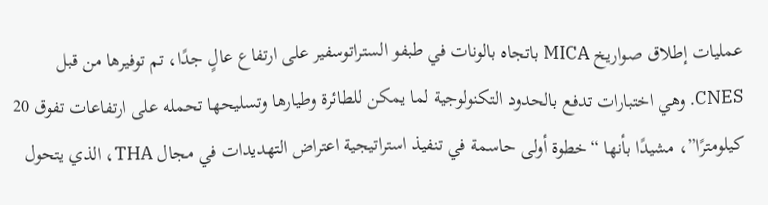عمليات إطلاق صواريخ MICA باتجاه بالونات في طبفو الستراتوسفير على ارتفاع عالٍ جدًا، تم توفيرها من قبل CNES. وهي اختبارات تدفع بالحدود التكنولوجية لما يمكن للطائرة وطيارها وتسليحها تحمله على ارتفاعات تفوق 20 كيلومترًا”، مشيدًا بأنها “خطوة أولى حاسمة في تنفيذ استراتيجية اعتراض التهديدات في مجال THA، الذي يتحول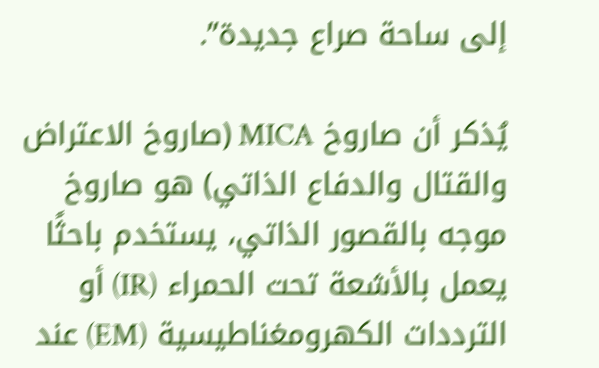إلى ساحة صراع جديدة”.

يُذكر أن صاروخ MICA (صاروخ الاعتراض والقتال والدفاع الذاتي) هو صاروخ موجه بالقصور الذاتي، يستخدم باحثًا يعمل بالأشعة تحت الحمراء (IR) أو الترددات الكهرومغناطيسية (EM) عند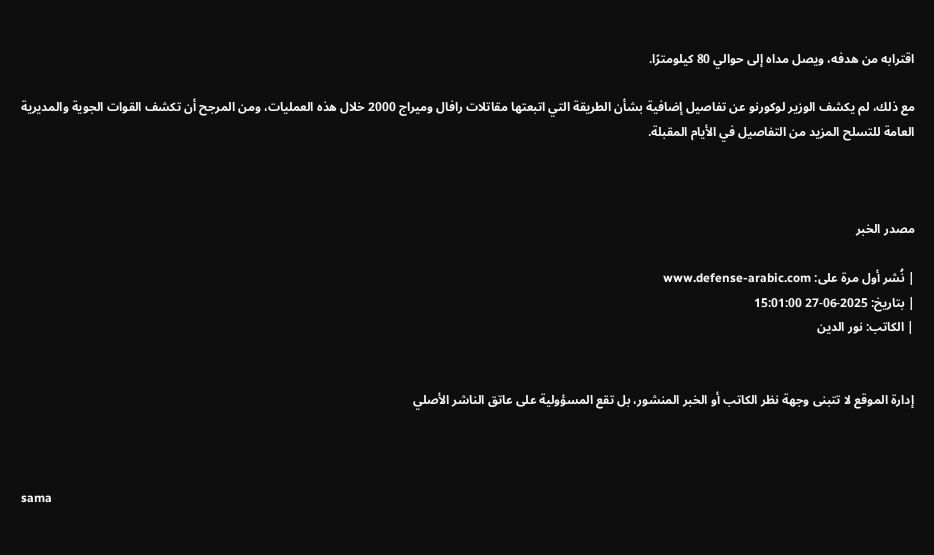اقترابه من هدفه، ويصل مداه إلى حوالي 80 كيلومترًا.

مع ذلك، لم يكشف الوزير لوكورنو عن تفاصيل إضافية بشأن الطريقة التي اتبعتها مقاتلات رافال وميراج 2000 خلال هذه العمليات، ومن المرجح أن تكشف القوات الجوية والمديرية العامة للتسلح المزيد من التفاصيل في الأيام المقبلة.



مصدر الخبر

| نُشر أول مرة على: www.defense-arabic.com
| بتاريخ: 2025-06-27 15:01:00
| الكاتب: نور الدين


إدارة الموقع لا تتبنى وجهة نظر الكاتب أو الخبر المنشور، بل تقع المسؤولية على عاتق الناشر الأصلي



sama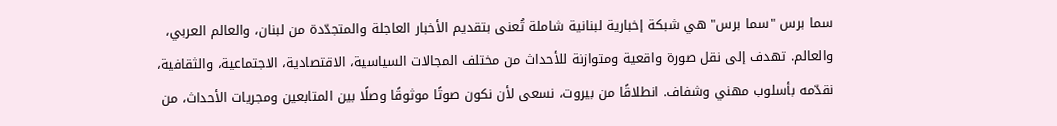سما برس "سما برس" هي شبكة إخبارية لبنانية شاملة تُعنى بتقديم الأخبار العاجلة والمتجدّدة من لبنان، والعالم العربي، والعالم. تهدف إلى نقل صورة واقعية ومتوازنة للأحداث من مختلف المجالات السياسية، الاقتصادية، الاجتماعية، والثقافية، نقدّمه بأسلوب مهني وشفاف. انطلاقًا من بيروت، نسعى لأن نكون صوتًا موثوقًا وصلًا بين المتابعين ومجريات الأحداث، من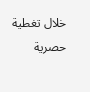خلال تغطية حصرية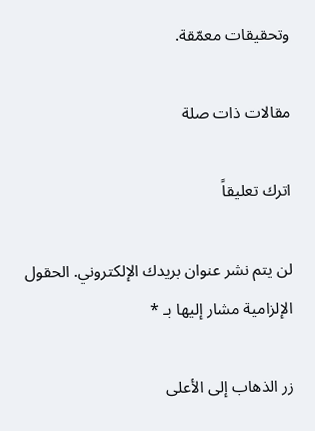وتحقيقات معمّقة.

مقالات ذات صلة

اترك تعليقاً

لن يتم نشر عنوان بريدك الإلكتروني. الحقول الإلزامية مشار إليها بـ *

زر الذهاب إلى الأعلى